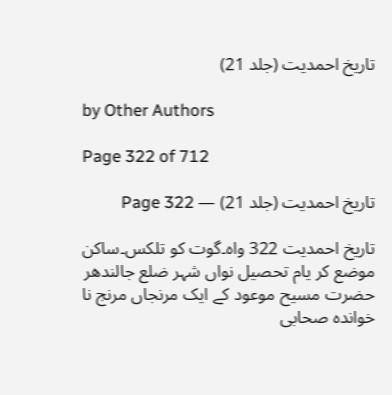تاریخ احمدیت (جلد 21)

by Other Authors

Page 322 of 712

تاریخ احمدیت (جلد 21) — Page 322

تاریخ احمدیت 322 واہ۔گوت کو تلکس۔ساکن موضع کر یام تحصیل نواں شہر ضلع جالندھر حضرت مسیح موعود کے ایک مرنجاں مرنج نا خواندہ صحابی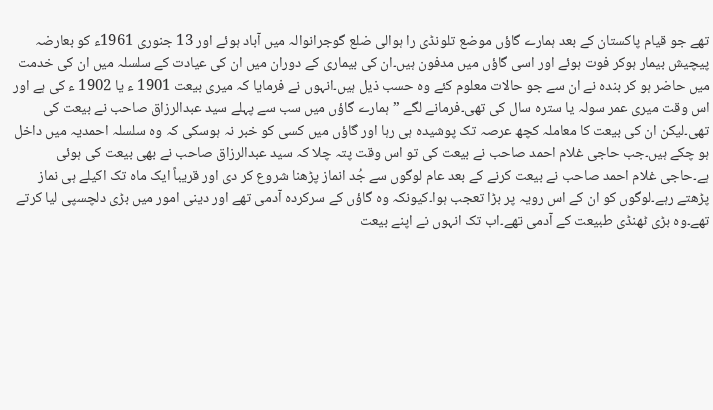تھے جو قیام پاکستان کے بعد ہمارے گاؤں موضع تلونڈی را ہوالی ضلع گوجرانوالہ میں آباد ہوئے اور 13 جنوری 1961ء کو بعارضہ پیچیش بیمار ہوکر فوت ہوئے اور اسی گاؤں میں مدفون ہیں۔ان کی بیماری کے دوران میں ان کی عیادت کے سلسلہ میں ان کی خدمت میں حاضر ہو کر بندہ نے ان سے جو حالات معلوم کئے وہ حسب ذیل ہیں۔انہوں نے فرمایا کہ میری بیعت 1901 ء یا 1902 ء کی ہے اور اس وقت میری عمر سولہ یا سترہ سال کی تھی۔فرمانے لگے ”ہمارے گاؤں میں سب سے پہلے سید عبدالرزاق صاحب نے بیعت کی تھی۔لیکن ان کی بیعت کا معاملہ کچھ عرصہ تک پوشیدہ ہی رہا اور گاؤں میں کسی کو خبر نہ ہوسکی کہ وہ سلسلہ احمدیہ میں داخل ہو چکے ہیں۔جب حاجی غلام احمد صاحب نے بیعت کی تو اس وقت پتہ چلا کہ سید عبدالرزاق صاحب نے بھی بیعت کی ہوئی ہے۔حاجی غلام احمد صاحب نے بیعت کرنے کے بعد عام لوگوں سے جُد انماز پڑھنا شروع کر دی اور قریباً ایک ماہ تک اکیلے ہی نماز پڑھتے رہے۔لوگوں کو ان کے اس رویہ پر بڑا تعجب ہوا۔کیونکہ وہ گاؤں کے سرکردہ آدمی تھے اور دینی امور میں بڑی دلچسپی لیا کرتے تھے۔وہ بڑی ٹھنڈی طبیعت کے آدمی تھے۔اب تک انہوں نے اپنے بیعت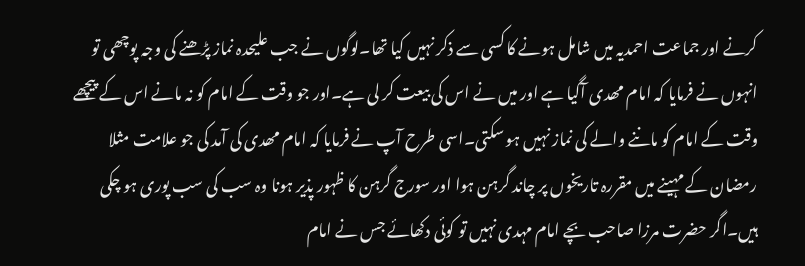کرنے اور جماعت احمدیہ میں شامل ہونے کا کسی سے ذکر نہیں کیا تھا۔لوگوں نے جب علیحدہ نماز پڑھنے کی وجہ پوچھی تو انہوں نے فرمایا کہ امام مھدی آگیا ہے اور میں نے اس کی بیعت کر لی ہے۔اور جو وقت کے امام کو نہ مانے اس کے پیچھے وقت کے امام کو ماننے والے کی نماز نہیں ہو سکتی۔اسی طرح آپ نے فرمایا کہ امام مھدی کی آمد کی جو علامت مثلا رمضان کے مہینے میں مقررہ تاریخوں پر چاند گرہن ہوا اور سورج گرہن کا ظہور پذیر ہونا وہ سب کی سب پوری ہو چکی ہیں۔اگر حضرت مرزا صاحب بچے امام مہدی نہیں تو کوئی دکھائے جس نے امام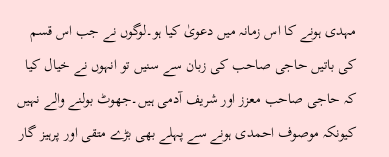مہدی ہونے کا اس زمانہ میں دعویٰ کیا ہو۔لوگوں نے جب اس قسم کی باتیں حاجی صاحب کی زبان سے سنیں تو انہوں نے خیال کیا کہ حاجی صاحب معزز اور شریف آدمی ہیں۔جھوٹ بولنے والے نہیں کیونکہ موصوف احمدی ہونے سے پہلے بھی بڑے متقی اور پرہیز گار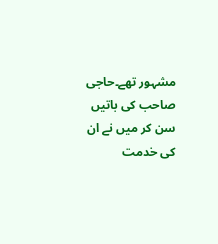مشہور تھے۔حاجی صاحب کی باتیں سن کر میں نے ان کی خدمت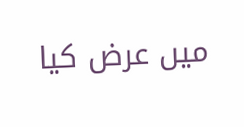میں عرض کیا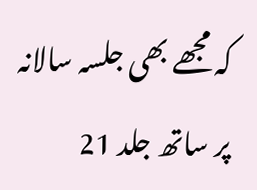کہ مجھے بھی جلسہ سالانہ پر ساتھ جلد 21